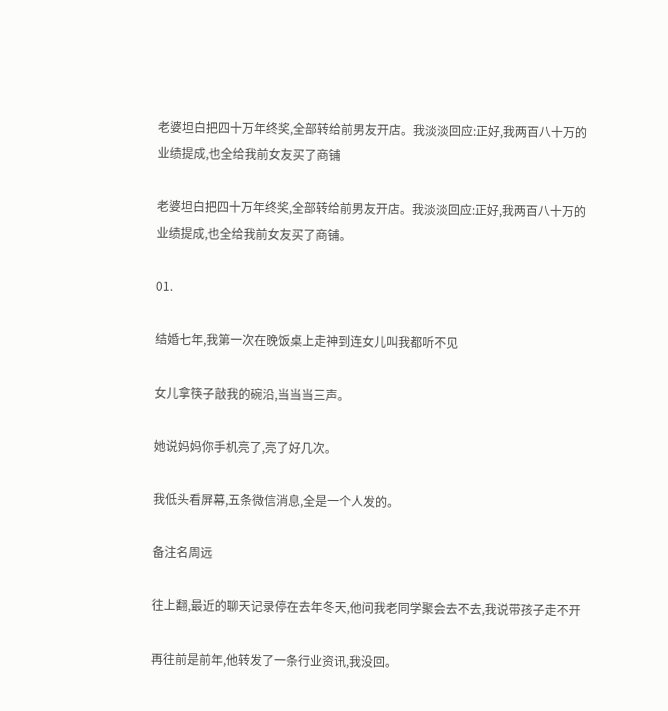老婆坦白把四十万年终奖,全部转给前男友开店。我淡淡回应:正好,我两百八十万的业绩提成,也全给我前女友买了商铺

老婆坦白把四十万年终奖,全部转给前男友开店。我淡淡回应:正好,我两百八十万的业绩提成,也全给我前女友买了商铺。

01.

结婚七年,我第一次在晚饭桌上走神到连女儿叫我都听不见

女儿拿筷子敲我的碗沿,当当当三声。

她说妈妈你手机亮了,亮了好几次。

我低头看屏幕,五条微信消息,全是一个人发的。

备注名周远

往上翻,最近的聊天记录停在去年冬天,他问我老同学聚会去不去,我说带孩子走不开

再往前是前年,他转发了一条行业资讯,我没回。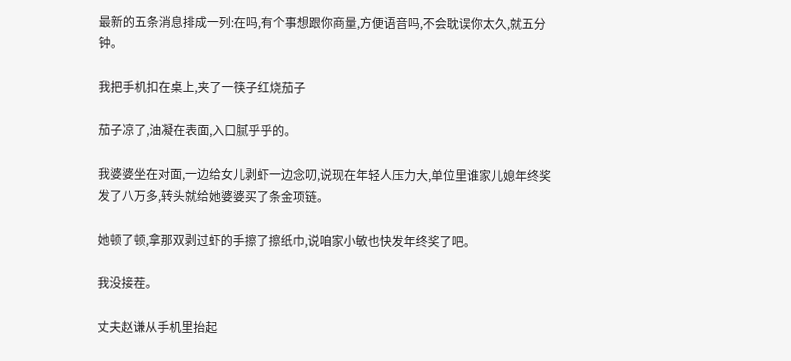最新的五条消息排成一列:在吗,有个事想跟你商量,方便语音吗,不会耽误你太久,就五分钟。

我把手机扣在桌上,夹了一筷子红烧茄子

茄子凉了,油凝在表面,入口腻乎乎的。

我婆婆坐在对面,一边给女儿剥虾一边念叨,说现在年轻人压力大,单位里谁家儿媳年终奖发了八万多,转头就给她婆婆买了条金项链。

她顿了顿,拿那双剥过虾的手擦了擦纸巾,说咱家小敏也快发年终奖了吧。

我没接茬。

丈夫赵谦从手机里抬起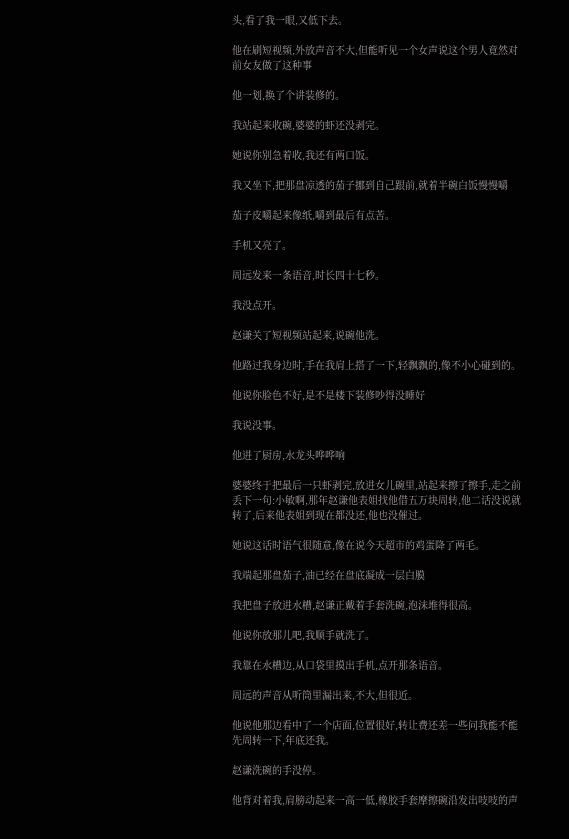头,看了我一眼,又低下去。

他在刷短视频,外放声音不大,但能听见一个女声说这个男人竟然对前女友做了这种事

他一划,换了个讲装修的。

我站起来收碗,婆婆的虾还没剥完。

她说你别急着收,我还有两口饭。

我又坐下,把那盘凉透的茄子挪到自己跟前,就着半碗白饭慢慢嚼

茄子皮嚼起来像纸,嚼到最后有点苦。

手机又亮了。

周远发来一条语音,时长四十七秒。

我没点开。

赵谦关了短视频站起来,说碗他洗。

他路过我身边时,手在我肩上搭了一下,轻飘飘的,像不小心碰到的。

他说你脸色不好,是不是楼下装修吵得没睡好

我说没事。

他进了厨房,水龙头哗哗响

婆婆终于把最后一只虾剥完,放进女儿碗里,站起来擦了擦手,走之前丢下一句:小敏啊,那年赵谦他表姐找他借五万块周转,他二话没说就转了,后来他表姐到现在都没还,他也没催过。

她说这话时语气很随意,像在说今天超市的鸡蛋降了两毛。

我端起那盘茄子,油已经在盘底凝成一层白膜

我把盘子放进水槽,赵谦正戴着手套洗碗,泡沫堆得很高。

他说你放那儿吧,我顺手就洗了。

我靠在水槽边,从口袋里摸出手机,点开那条语音。

周远的声音从听筒里漏出来,不大,但很近。

他说他那边看中了一个店面,位置很好,转让费还差一些问我能不能先周转一下,年底还我。

赵谦洗碗的手没停。

他背对着我,肩膀动起来一高一低,橡胶手套摩擦碗沿发出吱吱的声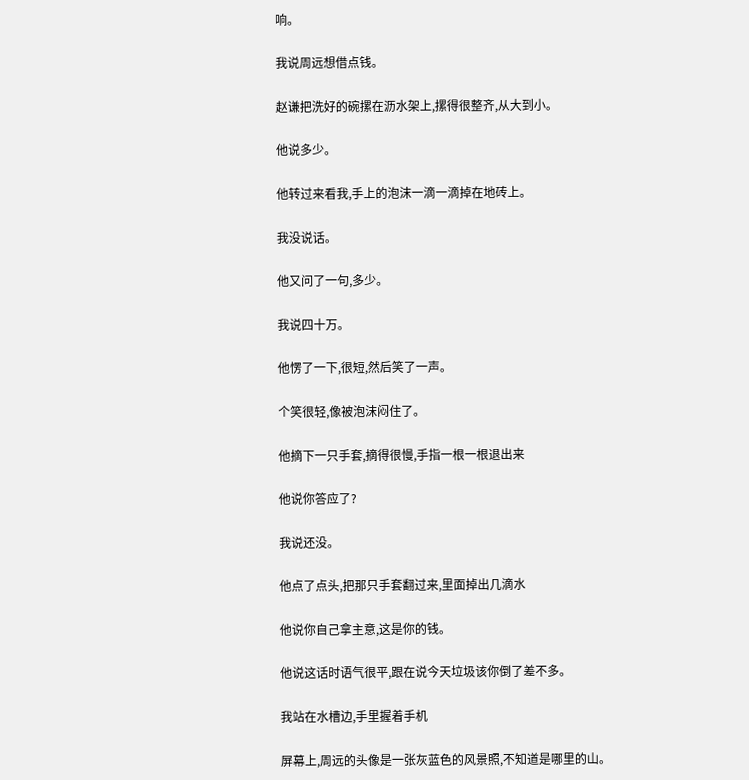响。

我说周远想借点钱。

赵谦把洗好的碗摞在沥水架上,摞得很整齐,从大到小。

他说多少。

他转过来看我,手上的泡沫一滴一滴掉在地砖上。

我没说话。

他又问了一句,多少。

我说四十万。

他愣了一下,很短,然后笑了一声。

个笑很轻,像被泡沫闷住了。

他摘下一只手套,摘得很慢,手指一根一根退出来

他说你答应了?

我说还没。

他点了点头,把那只手套翻过来,里面掉出几滴水

他说你自己拿主意,这是你的钱。

他说这话时语气很平,跟在说今天垃圾该你倒了差不多。

我站在水槽边,手里握着手机

屏幕上,周远的头像是一张灰蓝色的风景照,不知道是哪里的山。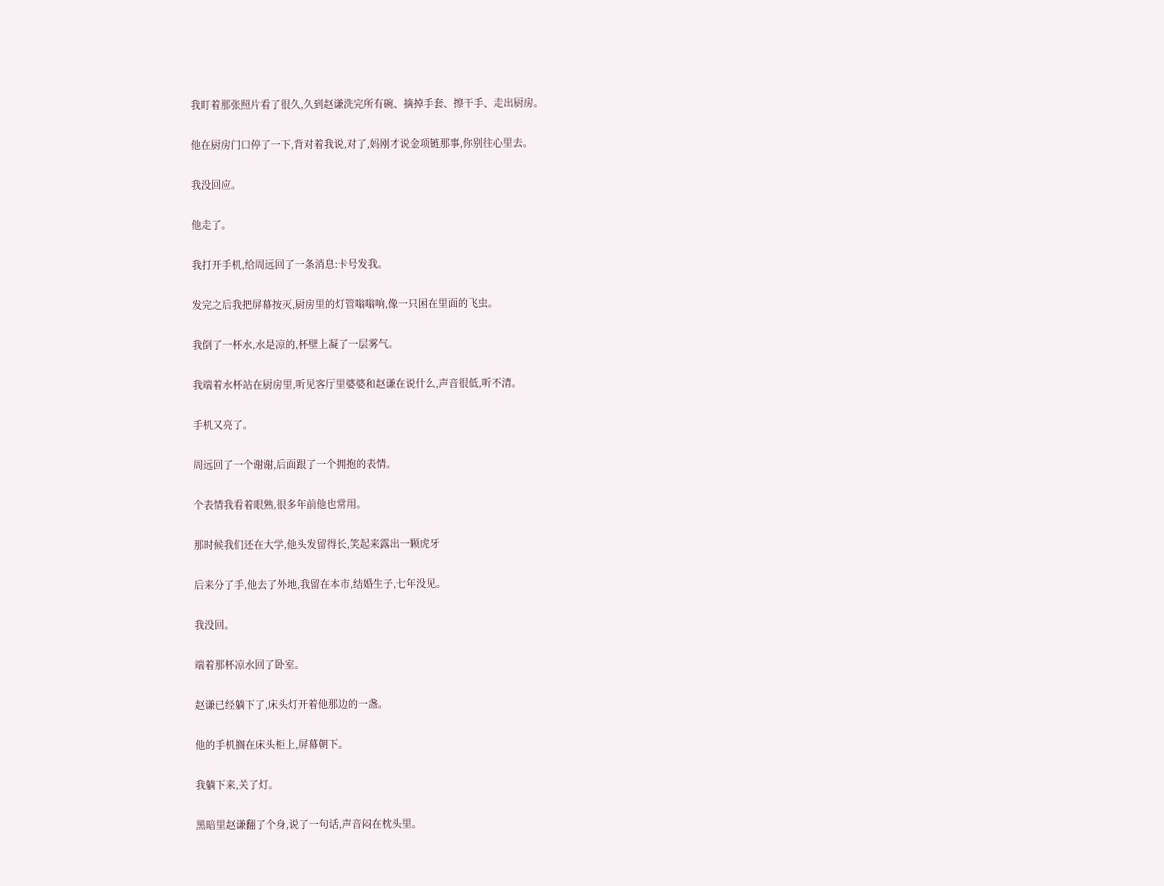我盯着那张照片看了很久,久到赵谦洗完所有碗、摘掉手套、擦干手、走出厨房。

他在厨房门口停了一下,背对着我说,对了,妈刚才说金项链那事,你别往心里去。

我没回应。

他走了。

我打开手机,给周远回了一条消息:卡号发我。

发完之后我把屏幕按灭,厨房里的灯管嗡嗡响,像一只困在里面的飞虫。

我倒了一杯水,水是凉的,杯壁上凝了一层雾气。

我端着水杯站在厨房里,听见客厅里婆婆和赵谦在说什么,声音很低,听不清。

手机又亮了。

周远回了一个谢谢,后面跟了一个拥抱的表情。

个表情我看着眼熟,很多年前他也常用。

那时候我们还在大学,他头发留得长,笑起来露出一颗虎牙

后来分了手,他去了外地,我留在本市,结婚生子,七年没见。

我没回。

端着那杯凉水回了卧室。

赵谦已经躺下了,床头灯开着他那边的一盏。

他的手机搁在床头柜上,屏幕朝下。

我躺下来,关了灯。

黑暗里赵谦翻了个身,说了一句话,声音闷在枕头里。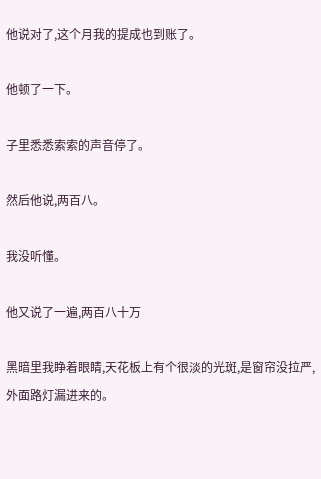他说对了,这个月我的提成也到账了。

他顿了一下。

子里悉悉索索的声音停了。

然后他说,两百八。

我没听懂。

他又说了一遍,两百八十万

黑暗里我睁着眼睛,天花板上有个很淡的光斑,是窗帘没拉严,外面路灯漏进来的。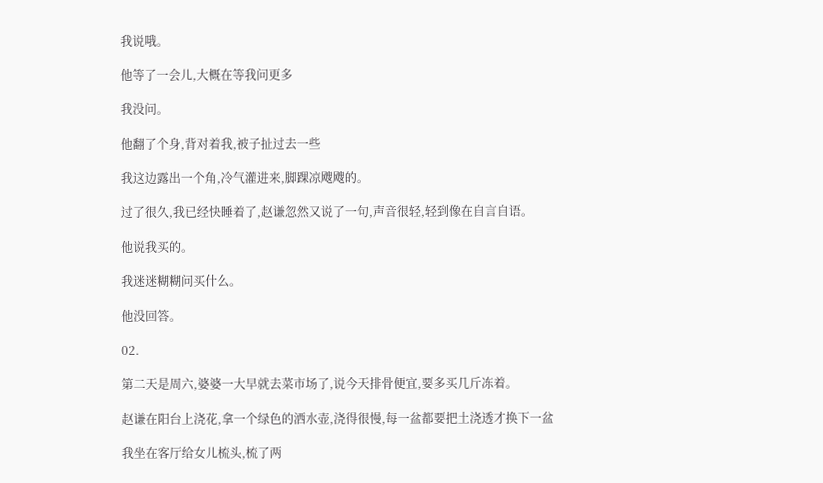我说哦。

他等了一会儿,大概在等我问更多

我没问。

他翻了个身,背对着我,被子扯过去一些

我这边露出一个角,冷气灌进来,脚踝凉飕飕的。

过了很久,我已经快睡着了,赵谦忽然又说了一句,声音很轻,轻到像在自言自语。

他说我买的。

我迷迷糊糊问买什么。

他没回答。

02.

第二天是周六,婆婆一大早就去菜市场了,说今天排骨便宜,要多买几斤冻着。

赵谦在阳台上浇花,拿一个绿色的洒水壶,浇得很慢,每一盆都要把土浇透才换下一盆

我坐在客厅给女儿梳头,梳了两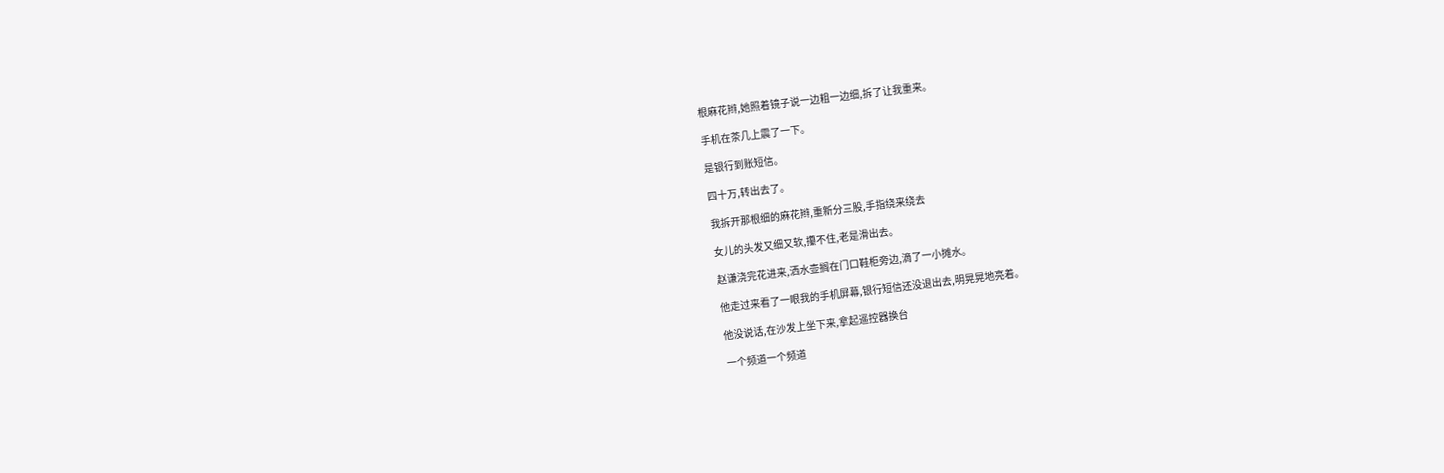根麻花辫,她照着镜子说一边粗一边细,拆了让我重来。

手机在茶几上震了一下。

是银行到账短信。

四十万,转出去了。

我拆开那根细的麻花辫,重新分三股,手指绕来绕去

女儿的头发又细又软,攥不住,老是滑出去。

赵谦浇完花进来,洒水壶搁在门口鞋柜旁边,滴了一小摊水。

他走过来看了一眼我的手机屏幕,银行短信还没退出去,明晃晃地亮着。

他没说话,在沙发上坐下来,拿起遥控器换台

一个频道一个频道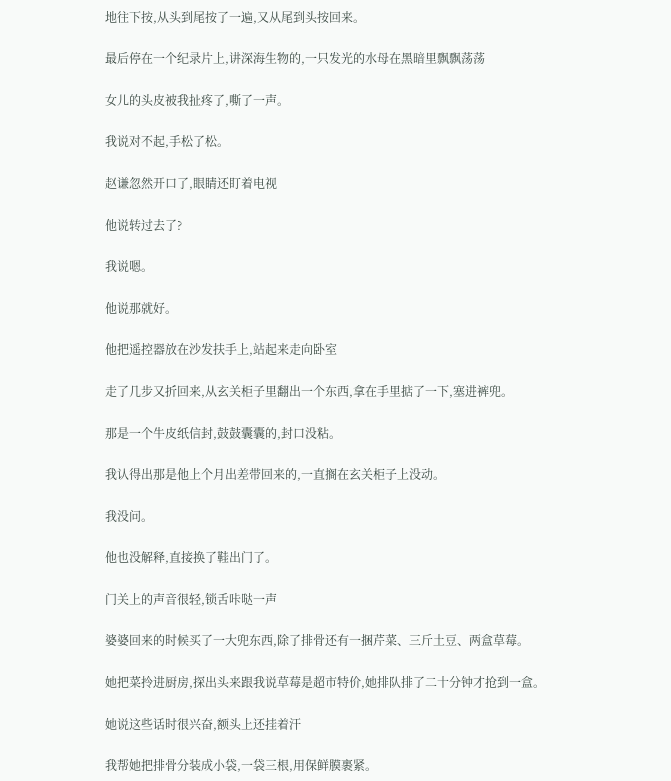地往下按,从头到尾按了一遍,又从尾到头按回来。

最后停在一个纪录片上,讲深海生物的,一只发光的水母在黑暗里飘飘荡荡

女儿的头皮被我扯疼了,嘶了一声。

我说对不起,手松了松。

赵谦忽然开口了,眼睛还盯着电视

他说转过去了?

我说嗯。

他说那就好。

他把遥控器放在沙发扶手上,站起来走向卧室

走了几步又折回来,从玄关柜子里翻出一个东西,拿在手里掂了一下,塞进裤兜。

那是一个牛皮纸信封,鼓鼓囊囊的,封口没粘。

我认得出那是他上个月出差带回来的,一直搁在玄关柜子上没动。

我没问。

他也没解释,直接换了鞋出门了。

门关上的声音很轻,锁舌咔哒一声

婆婆回来的时候买了一大兜东西,除了排骨还有一捆芹菜、三斤土豆、两盒草莓。

她把菜拎进厨房,探出头来跟我说草莓是超市特价,她排队排了二十分钟才抢到一盒。

她说这些话时很兴奋,额头上还挂着汗

我帮她把排骨分装成小袋,一袋三根,用保鲜膜裹紧。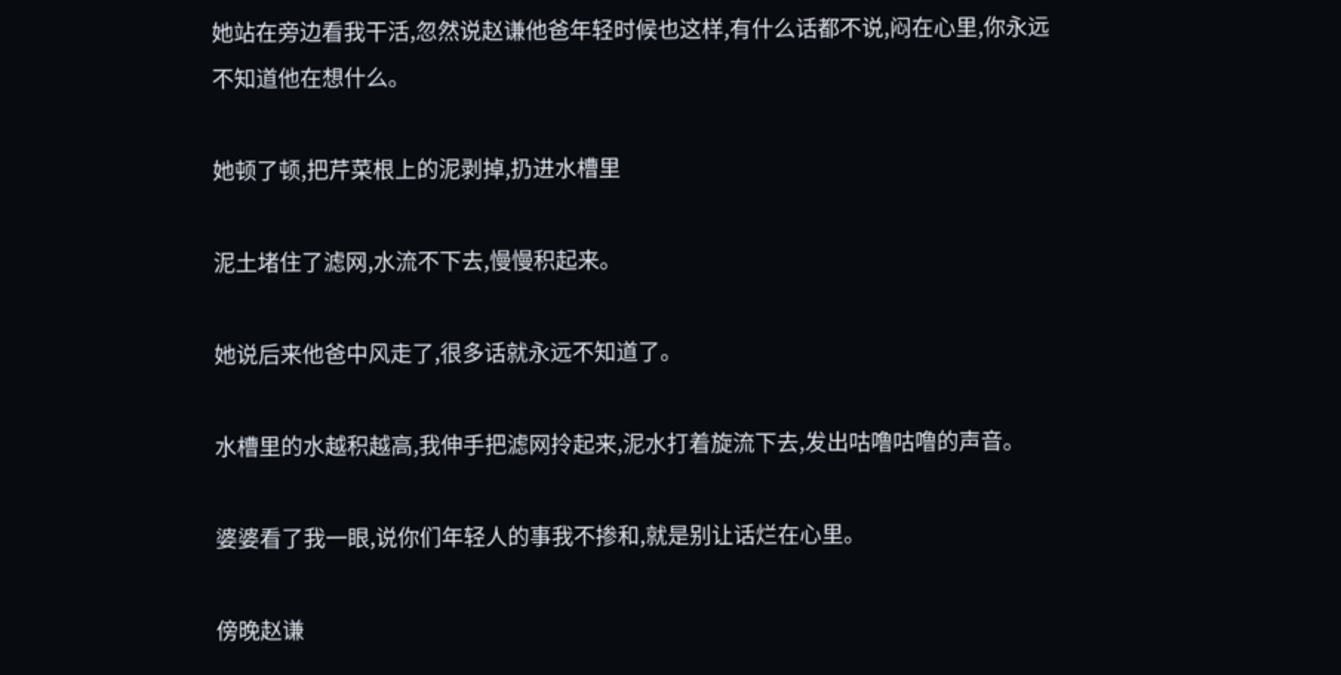她站在旁边看我干活,忽然说赵谦他爸年轻时候也这样,有什么话都不说,闷在心里,你永远不知道他在想什么。

她顿了顿,把芹菜根上的泥剥掉,扔进水槽里

泥土堵住了滤网,水流不下去,慢慢积起来。

她说后来他爸中风走了,很多话就永远不知道了。

水槽里的水越积越高,我伸手把滤网拎起来,泥水打着旋流下去,发出咕噜咕噜的声音。

婆婆看了我一眼,说你们年轻人的事我不掺和,就是别让话烂在心里。

傍晚赵谦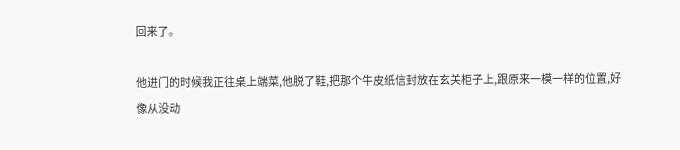回来了。

他进门的时候我正往桌上端菜,他脱了鞋,把那个牛皮纸信封放在玄关柜子上,跟原来一模一样的位置,好像从没动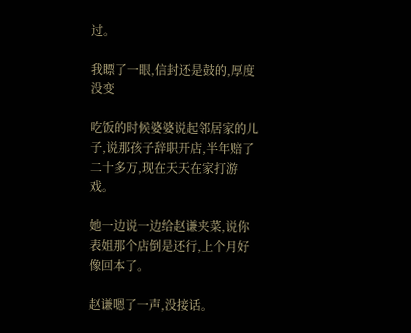过。

我瞟了一眼,信封还是鼓的,厚度没变

吃饭的时候婆婆说起邻居家的儿子,说那孩子辞职开店,半年赔了二十多万,现在天天在家打游戏。

她一边说一边给赵谦夹菜,说你表姐那个店倒是还行,上个月好像回本了。

赵谦嗯了一声,没接话。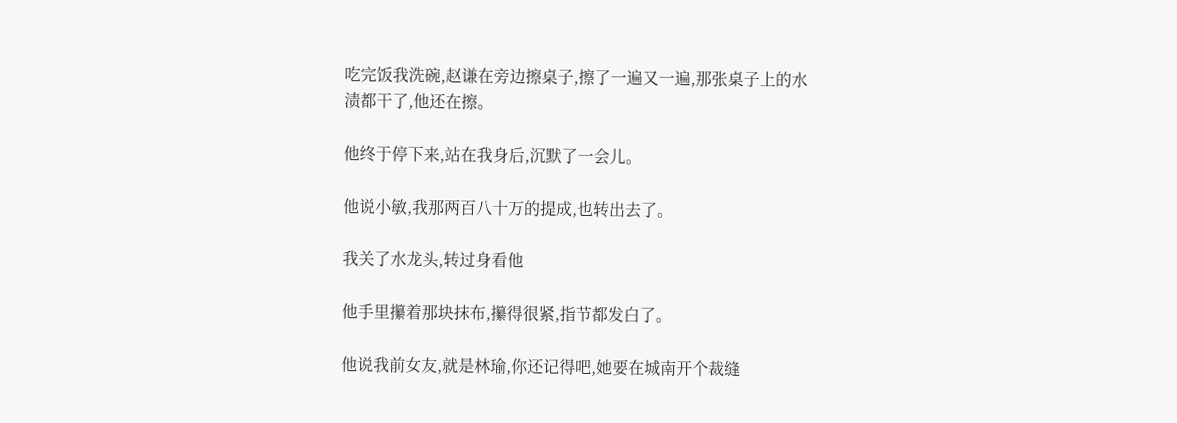吃完饭我洗碗,赵谦在旁边擦桌子,擦了一遍又一遍,那张桌子上的水渍都干了,他还在擦。

他终于停下来,站在我身后,沉默了一会儿。

他说小敏,我那两百八十万的提成,也转出去了。

我关了水龙头,转过身看他

他手里攥着那块抹布,攥得很紧,指节都发白了。

他说我前女友,就是林瑜,你还记得吧,她要在城南开个裁缝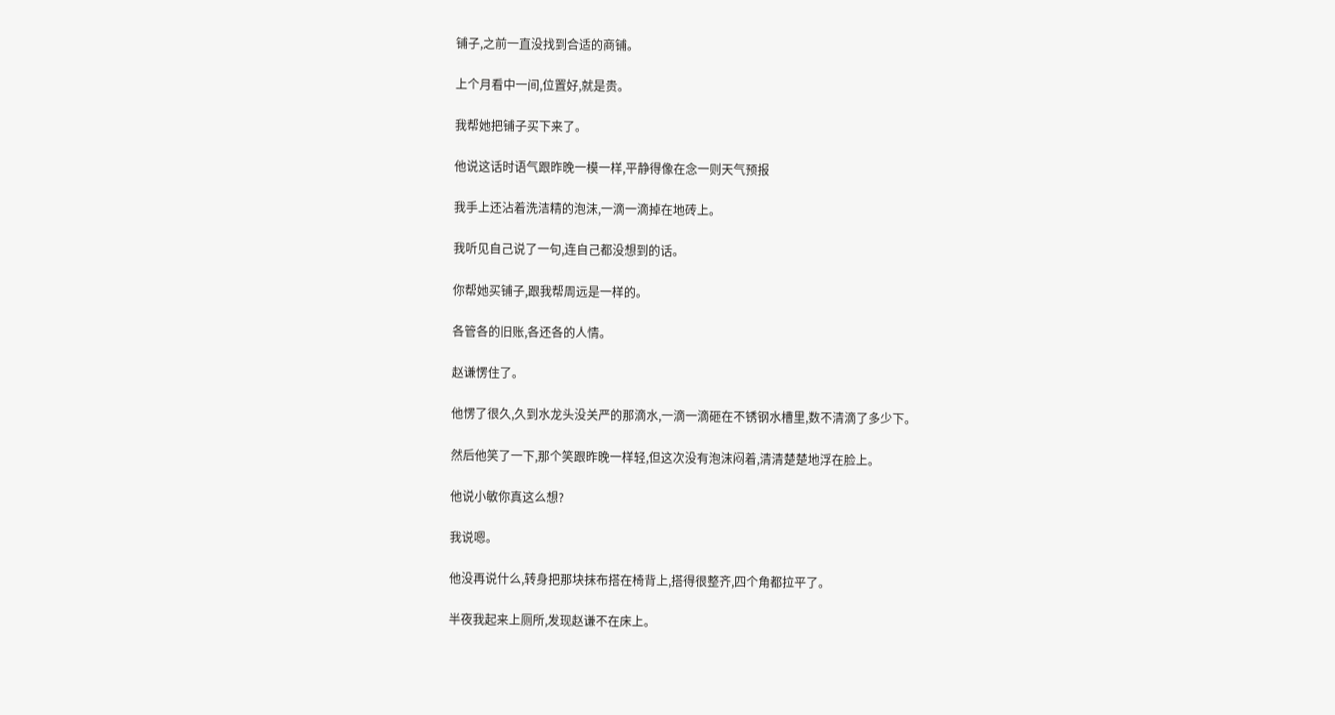铺子,之前一直没找到合适的商铺。

上个月看中一间,位置好,就是贵。

我帮她把铺子买下来了。

他说这话时语气跟昨晚一模一样,平静得像在念一则天气预报

我手上还沾着洗洁精的泡沫,一滴一滴掉在地砖上。

我听见自己说了一句,连自己都没想到的话。

你帮她买铺子,跟我帮周远是一样的。

各管各的旧账,各还各的人情。

赵谦愣住了。

他愣了很久,久到水龙头没关严的那滴水,一滴一滴砸在不锈钢水槽里,数不清滴了多少下。

然后他笑了一下,那个笑跟昨晚一样轻,但这次没有泡沫闷着,清清楚楚地浮在脸上。

他说小敏你真这么想?

我说嗯。

他没再说什么,转身把那块抹布搭在椅背上,搭得很整齐,四个角都拉平了。

半夜我起来上厕所,发现赵谦不在床上。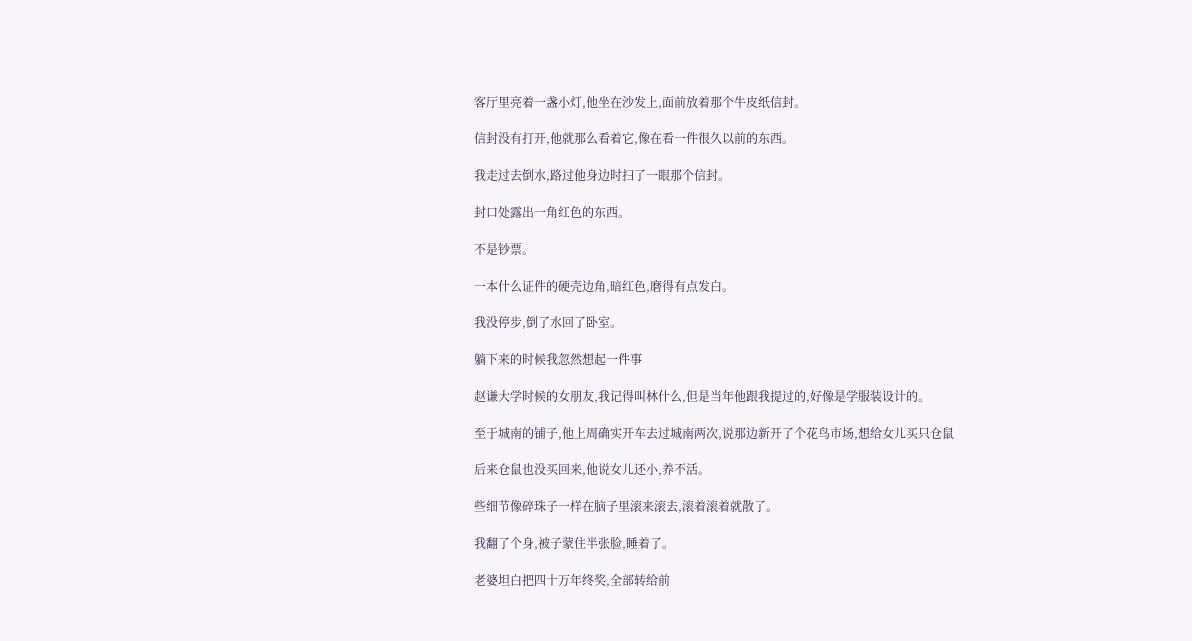客厅里亮着一盏小灯,他坐在沙发上,面前放着那个牛皮纸信封。

信封没有打开,他就那么看着它,像在看一件很久以前的东西。

我走过去倒水,路过他身边时扫了一眼那个信封。

封口处露出一角红色的东西。

不是钞票。

一本什么证件的硬壳边角,暗红色,磨得有点发白。

我没停步,倒了水回了卧室。

躺下来的时候我忽然想起一件事

赵谦大学时候的女朋友,我记得叫林什么,但是当年他跟我提过的,好像是学服装设计的。

至于城南的铺子,他上周确实开车去过城南两次,说那边新开了个花鸟市场,想给女儿买只仓鼠

后来仓鼠也没买回来,他说女儿还小,养不活。

些细节像碎珠子一样在脑子里滚来滚去,滚着滚着就散了。

我翻了个身,被子蒙住半张脸,睡着了。

老婆坦白把四十万年终奖,全部转给前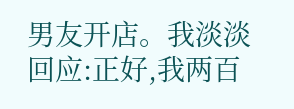男友开店。我淡淡回应:正好,我两百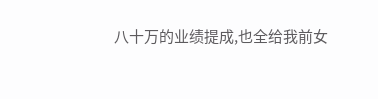八十万的业绩提成,也全给我前女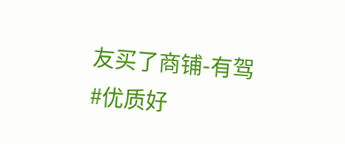友买了商铺-有驾
#优质好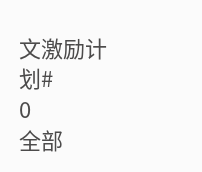文激励计划#
0
全部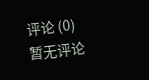评论 (0)
暂无评论